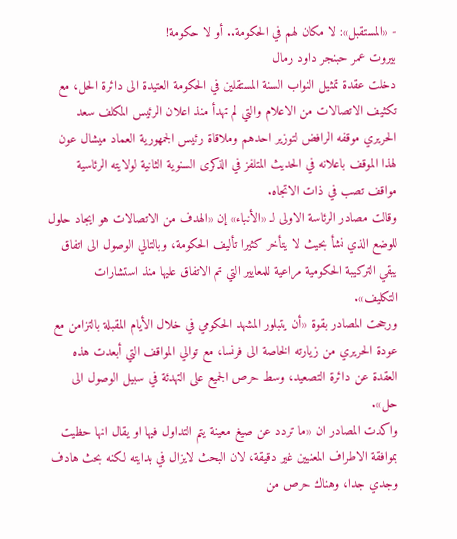- «المستقبل»: لا مكان لهم في الحكومة.. أو لا حكومة!
بيروت عمر حبنجر داود رمال
دخلت عقدة تمثيل النواب السنة المستقلين في الحكومة العتيدة الى دائرة الحل، مع تكثيف الاتصالات من الاعلام والتي لم تهدأ منذ اعلان الرئيس المكلف سعد الحريري موقفه الرافض لتوزير احدهم وملاقاة رئيس الجمهورية العماد ميشال عون لهذا الموقف باعلانه في الحديث المتلفز في الذكرى السنوية الثانية لولايته الرئاسية مواقف تصب في ذات الاتجاه.
وقالت مصادر الرئاسة الاولى لـ «الأنباء» إن «الهدف من الاتصالات هو ايجاد حلول للوضع الذي نشأ بحيث لا يتأخر كثيرا تأليف الحكومة، وبالتالي الوصول الى اتفاق يبقي التركيبة الحكومية مراعية للمعايير التي تم الاتفاق عليها منذ استشارات التكليف».
ورجحت المصادر بقوة «أن يتبلور المشهد الحكومي في خلال الأيام المقبلة بالتزامن مع عودة الحريري من زيارته الخاصة الى فرنسا، مع توالي المواقف التي أبعدت هذه العقدة عن دائرة التصعيد، وسط حرص الجميع على التهدئة في سبيل الوصول الى حل».
واكدت المصادر ان «ما تردد عن صيغ معينة يتم التداول فيها او يقال انها حظيت بموافقة الاطراف المعنيين غير دقيقة، لان البحث لايزال في بدايته لكنه بحث هادف وجدي جدا، وهناك حرص من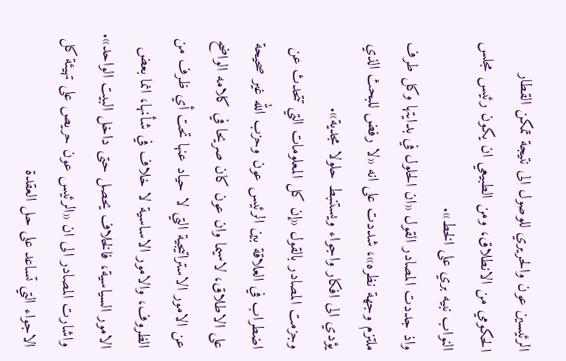الرئيسين عون والحريري للوصول الى نتيجة تمكن القطار الحكومي من الانطلاق، ومن الطبيعي ان يكون رئيس مجلس النواب نبيه بري على الخط».
واذ جددت المصادر القول «ان الحلول في بدايتها وكل طرف ملتزم وجهة نظره»، شددت على انه «لا رفض للبحث الذي يؤدي الى افكار واجواء ويستنبط حلولا مجدية».
وجزمت المصادر بالقول «إن كل المعلومات التي تتحدث عن اضطراب في العلاقة بين الرئيس عون وحزب الله غير صحيحة على الاطلاق، لاسيما وان عون كان صريحا في كلامه الواضح عن الامور الاستراتيجية التي لا حياد عنها تحت أي ظرف من الظروف، والامور الاساسية لا خلاف في شأنها، انما بعض الامور السياسية، فالخلاف يحصل حتى داخل البيت الواحد».
واشارت المصادر الى ان «الرئيس عون حريص على تهيئة كل الاجواء التي تساعد على حل العقدة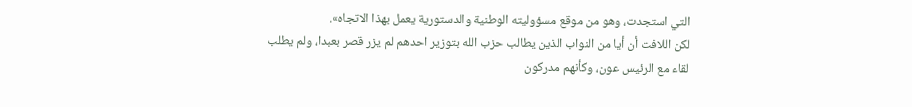التي استجدت، وهو من موقع مسؤوليته الوطنية والدستورية يعمل بهذا الاتجاه».
لكن اللافت أن أيا من النواب الذين يطالب حزب الله بتوزير احدهم لم يزر قصر بعبدا، ولم يطلب لقاء مع الرئيس عون، وكأنهم مدركون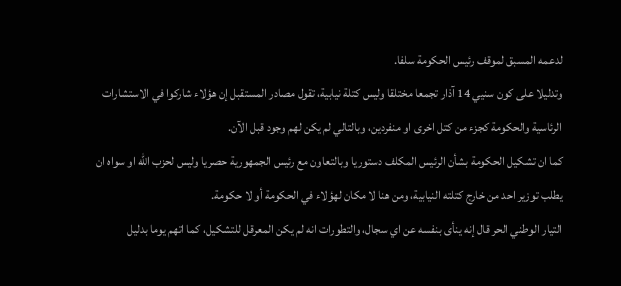لدعمه المسبق لموقف رئيس الحكومة سلفا.
وتدليلا على كون سنيي 14 آذار تجمعا مختلقا وليس كتلة نيابية، تقول مصادر المستقبل إن هؤلاء شاركوا في الاستشارات الرئاسية والحكومة كجزء من كتل اخرى او منفردين، وبالتالي لم يكن لهم وجود قبل الآن.
كما ان تشكيل الحكومة بشأن الرئيس المكلف دستوريا وبالتعاون مع رئيس الجمهورية حصريا وليس لحزب الله او سواه ان يطلب توزير احد من خارج كتلته النيابية، ومن هنا لا مكان لهؤلاء في الحكومة أو لا حكومة.
التيار الوطني الحر قال إنه ينأى بنفسه عن اي سجال، والتطورات انه لم يكن المعرقل للتشكيل، كما اتهم يوما بدليل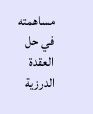مساهمته في حل العقدة الدرزية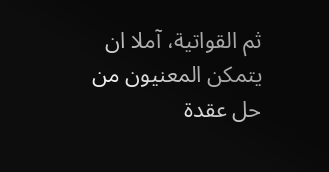ثم القواتية، آملا ان يتمكن المعنيون من حل عقدة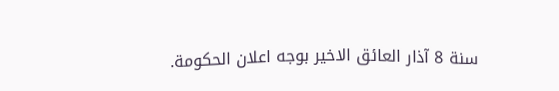سنة 8 آذار العائق الاخير بوجه اعلان الحكومة.